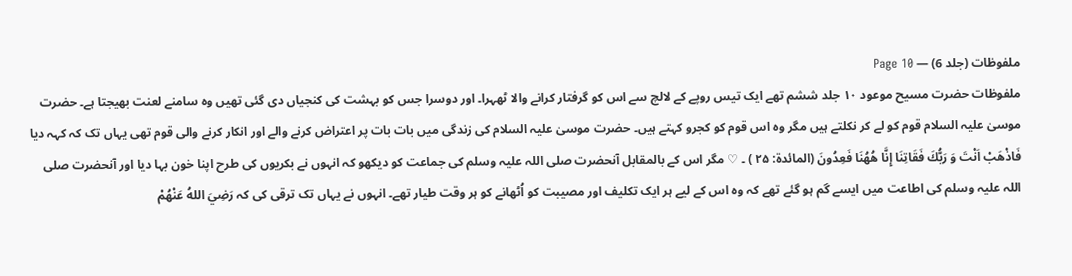ملفوظات (جلد 6) — Page 10
ملفوظات حضرت مسیح موعود ۱۰ جلد ششم تھے ایک تیس روپے کے لالچ سے اس کو گرفتار کرانے والا ٹھہرا۔ اور دوسرا جس کو بہشت کی کنجیاں دی گئی تھیں وہ سامنے لعنت بھیجتا ہے۔ حضرت موسیٰ علیہ السلام قوم کو لے کر نکلتے ہیں مگر وہ اس قوم کو کجرو کہتے ہیں۔ حضرت موسیٰ علیہ السلام کی زندگی میں بات بات پر اعتراض کرنے والے اور انکار کرنے والی قوم تھی یہاں تک کہ کہہ دیا فَاذْهَبْ اَنْتَ وَ رَبُّكَ فَقَاتِنَا إِنَّا هُهُنَا فَعِدُونَ (المائدة: ۲۵ ) ۔ ♡ مگر اس کے بالمقابل آنحضرت صلی اللہ علیہ وسلم کی جماعت کو دیکھو کہ انہوں نے بکریوں کی طرح اپنا خون بہا دیا اور آنحضرت صلی اللہ علیہ وسلم کی اطاعت میں ایسے گم ہو گئے تھے کہ وہ اس کے لیے ہر ایک تکلیف اور مصیبت کو اُٹھانے کو ہر وقت طیار تھے۔ انہوں نے یہاں تک ترقی کی کہ رَضِيَ اللهُ عَنْهُمْ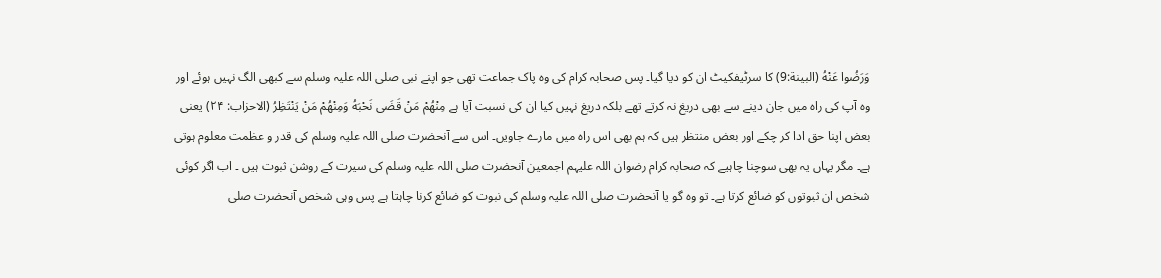وَرَضُوا عَنْهُ (البينة:9) کا سرٹیفکیٹ ان کو دیا گیا۔ پس صحابہ کرام کی وہ پاک جماعت تھی جو اپنے نبی صلی اللہ علیہ وسلم سے کبھی الگ نہیں ہوئے اور وہ آپ کی راہ میں جان دینے سے بھی دریغ نہ کرتے تھے بلکہ دریغ نہیں کیا ان کی نسبت آیا ہے مِنْهُمْ مَنْ قَضَى نَحْبَهُ وَمِنْهُمْ مَنْ يَنْتَظِرُ (الاحزاب: ۲۴) یعنی بعض اپنا حق ادا کر چکے اور بعض منتظر ہیں کہ ہم بھی اس راہ میں مارے جاویں۔ اس سے آنحضرت صلی اللہ علیہ وسلم کی قدر و عظمت معلوم ہوتی ہے۔ مگر یہاں یہ بھی سوچنا چاہیے کہ صحابہ کرام رضوان اللہ علیہم اجمعین آنحضرت صلی اللہ علیہ وسلم کی سیرت کے روشن ثبوت ہیں ۔ اب اگر کوئی شخص ان ثبوتوں کو ضائع کرتا ہے۔ تو وہ گو یا آنحضرت صلی اللہ علیہ وسلم کی نبوت کو ضائع کرنا چاہتا ہے پس وہی شخص آنحضرت صلی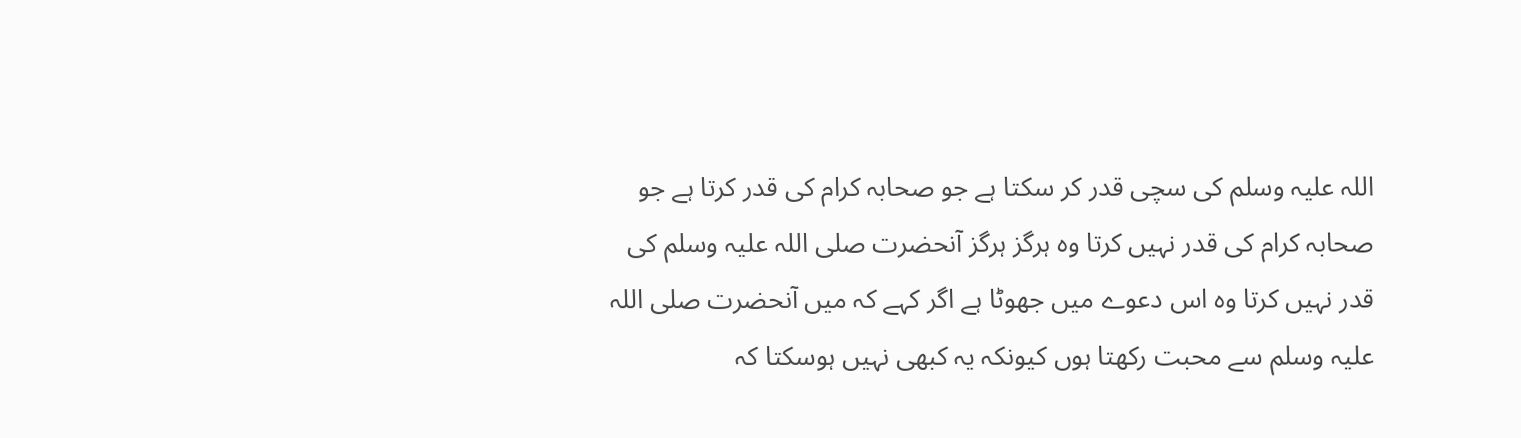اللہ علیہ وسلم کی سچی قدر کر سکتا ہے جو صحابہ کرام کی قدر کرتا ہے جو صحابہ کرام کی قدر نہیں کرتا وہ ہرگز ہرگز آنحضرت صلی اللہ علیہ وسلم کی قدر نہیں کرتا وہ اس دعوے میں جھوٹا ہے اگر کہے کہ میں آنحضرت صلی اللہ علیہ وسلم سے محبت رکھتا ہوں کیونکہ یہ کبھی نہیں ہوسکتا کہ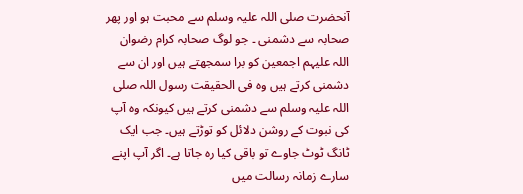آنحضرت صلی اللہ علیہ وسلم سے محبت ہو اور پھر صحابہ سے دشمنی ۔ جو لوگ صحابہ کرام رضوان اللہ علیہم اجمعین کو برا سمجھتے ہیں اور ان سے دشمنی کرتے ہیں وہ فی الحقیقت رسول اللہ صلی اللہ علیہ وسلم سے دشمنی کرتے ہیں کیونکہ وہ آپ کی نبوت کے روشن دلائل کو توڑتے ہیں۔ جب ایک ٹانگ ٹوٹ جاوے تو باقی کیا رہ جاتا ہے۔ اگر آپ اپنے سارے زمانہ رسالت میں